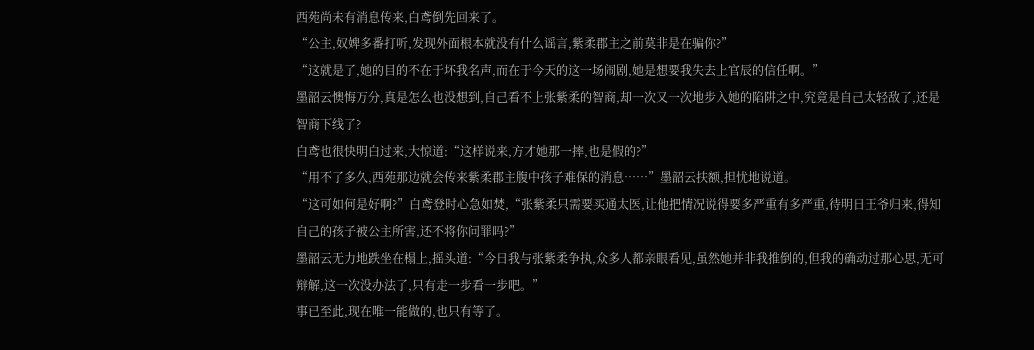西苑尚未有消息传来,白鸢倒先回来了。
“公主,奴婢多番打听,发现外面根本就没有什么谣言,紫柔郡主之前莫非是在骗你?”
“这就是了,她的目的不在于坏我名声,而在于今天的这一场闹剧,她是想要我失去上官辰的信任啊。”
墨韶云懊悔万分,真是怎么也没想到,自己看不上张紫柔的智商,却一次又一次地步入她的陷阱之中,究竟是自己太轻敌了,还是智商下线了?
白鸢也很快明白过来,大惊道:“这样说来,方才她那一摔,也是假的?”
“用不了多久,西苑那边就会传来紫柔郡主腹中孩子难保的消息……”墨韶云扶额,担忧地说道。
“这可如何是好啊?”白鸢登时心急如焚,“张紫柔只需要买通太医,让他把情况说得要多严重有多严重,待明日王爷归来,得知自己的孩子被公主所害,还不将你问罪吗?”
墨韶云无力地跌坐在榻上,摇头道:“今日我与张紫柔争执,众多人都亲眼看见,虽然她并非我推倒的,但我的确动过那心思,无可辩解,这一次没办法了,只有走一步看一步吧。”
事已至此,现在唯一能做的,也只有等了。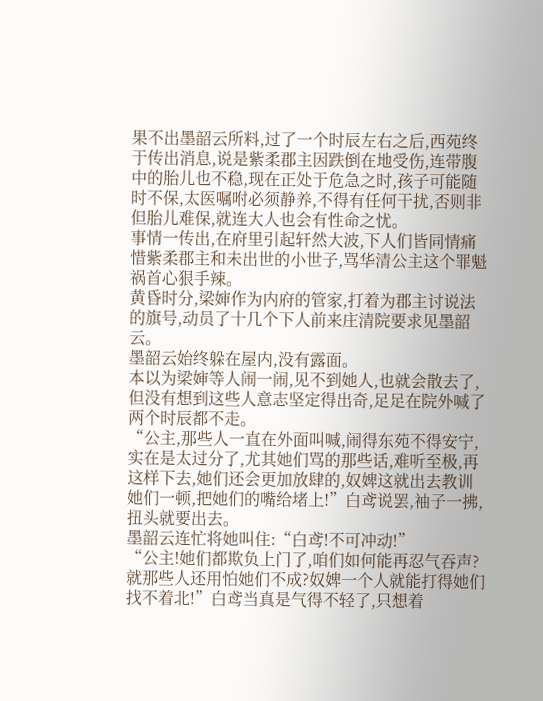果不出墨韶云所料,过了一个时辰左右之后,西苑终于传出消息,说是紫柔郡主因跌倒在地受伤,连带腹中的胎儿也不稳,现在正处于危急之时,孩子可能随时不保,太医嘱咐必须静养,不得有任何干扰,否则非但胎儿难保,就连大人也会有性命之忧。
事情一传出,在府里引起轩然大波,下人们皆同情痛惜紫柔郡主和未出世的小世子,骂华清公主这个罪魁祸首心狠手辣。
黄昏时分,梁婶作为内府的管家,打着为郡主讨说法的旗号,动员了十几个下人前来庄清院要求见墨韶云。
墨韶云始终躲在屋内,没有露面。
本以为梁婶等人闹一闹,见不到她人,也就会散去了,但没有想到这些人意志坚定得出奇,足足在院外喊了两个时辰都不走。
“公主,那些人一直在外面叫喊,闹得东苑不得安宁,实在是太过分了,尤其她们骂的那些话,难听至极,再这样下去,她们还会更加放肆的,奴婢这就出去教训她们一顿,把她们的嘴给堵上!”白鸢说罢,袖子一拂,扭头就要出去。
墨韶云连忙将她叫住:“白鸢!不可冲动!”
“公主!她们都欺负上门了,咱们如何能再忍气吞声?就那些人还用怕她们不成?奴婢一个人就能打得她们找不着北!”白鸢当真是气得不轻了,只想着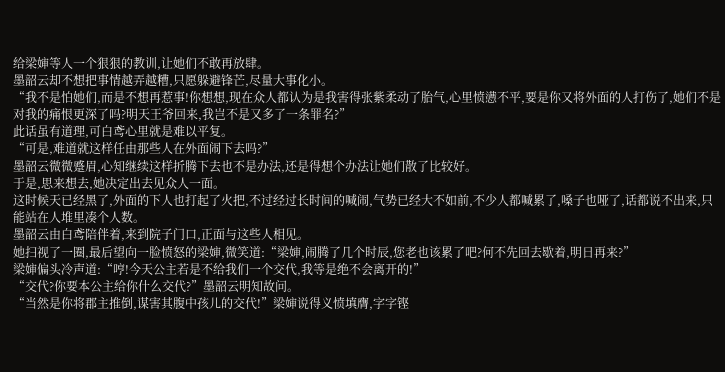给梁婶等人一个狠狠的教训,让她们不敢再放肆。
墨韶云却不想把事情越弄越糟,只愿躲避锋芒,尽量大事化小。
“我不是怕她们,而是不想再惹事!你想想,现在众人都认为是我害得张紫柔动了胎气,心里愤懑不平,要是你又将外面的人打伤了,她们不是对我的痛恨更深了吗?明天王爷回来,我岂不是又多了一条罪名?”
此话虽有道理,可白鸢心里就是难以平复。
“可是,难道就这样任由那些人在外面闹下去吗?”
墨韶云微微蹙眉,心知继续这样折腾下去也不是办法,还是得想个办法让她们散了比较好。
于是,思来想去,她决定出去见众人一面。
这时候天已经黑了,外面的下人也打起了火把,不过经过长时间的喊闹,气势已经大不如前,不少人都喊累了,嗓子也哑了,话都说不出来,只能站在人堆里凑个人数。
墨韶云由白鸢陪伴着,来到院子门口,正面与这些人相见。
她扫视了一圈,最后望向一脸愤怒的梁婶,微笑道:“梁婶,闹腾了几个时辰,您老也该累了吧?何不先回去歇着,明日再来?”
梁婶偏头冷声道:“哼!今天公主若是不给我们一个交代,我等是绝不会离开的!”
“交代?你要本公主给你什么交代?”墨韶云明知故问。
“当然是你将郡主推倒,谋害其腹中孩儿的交代!”梁婶说得义愤填膺,字字铿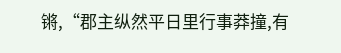锵,“郡主纵然平日里行事莽撞,有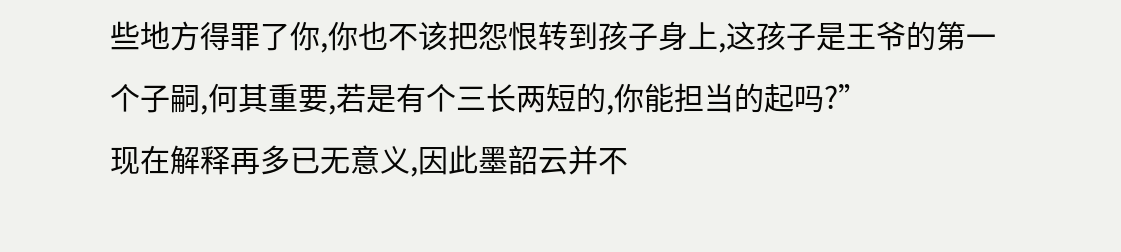些地方得罪了你,你也不该把怨恨转到孩子身上,这孩子是王爷的第一个子嗣,何其重要,若是有个三长两短的,你能担当的起吗?”
现在解释再多已无意义,因此墨韶云并不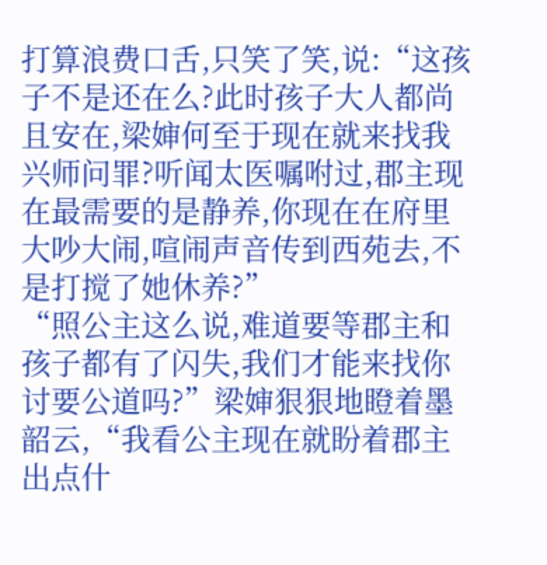打算浪费口舌,只笑了笑,说:“这孩子不是还在么?此时孩子大人都尚且安在,梁婶何至于现在就来找我兴师问罪?听闻太医嘱咐过,郡主现在最需要的是静养,你现在在府里大吵大闹,喧闹声音传到西苑去,不是打搅了她休养?”
“照公主这么说,难道要等郡主和孩子都有了闪失,我们才能来找你讨要公道吗?”梁婶狠狠地瞪着墨韶云,“我看公主现在就盼着郡主出点什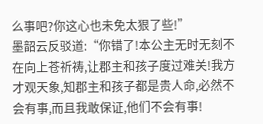么事吧?你这心也未免太狠了些!”
墨韶云反驳道:“你错了!本公主无时无刻不在向上苍祈祷,让郡主和孩子度过难关!我方才观天象,知郡主和孩子都是贵人命,必然不会有事,而且我敢保证,他们不会有事!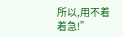所以,用不着着急!”